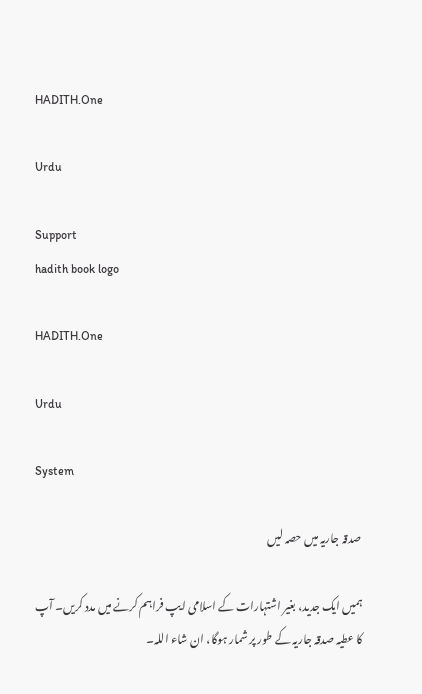HADITH.One

Urdu

Support
hadith book logo

HADITH.One

Urdu

System

صدقہ جاریہ میں حصہ لیں

ہمیں ایک جدید، بغیر اشتہارات کے اسلامی ایپ فراہم کرنے میں مدد کریں۔ آپ کا عطیہ صدقہ جاریہ کے طور پر شمار ہوگا، ان شاء اللہ۔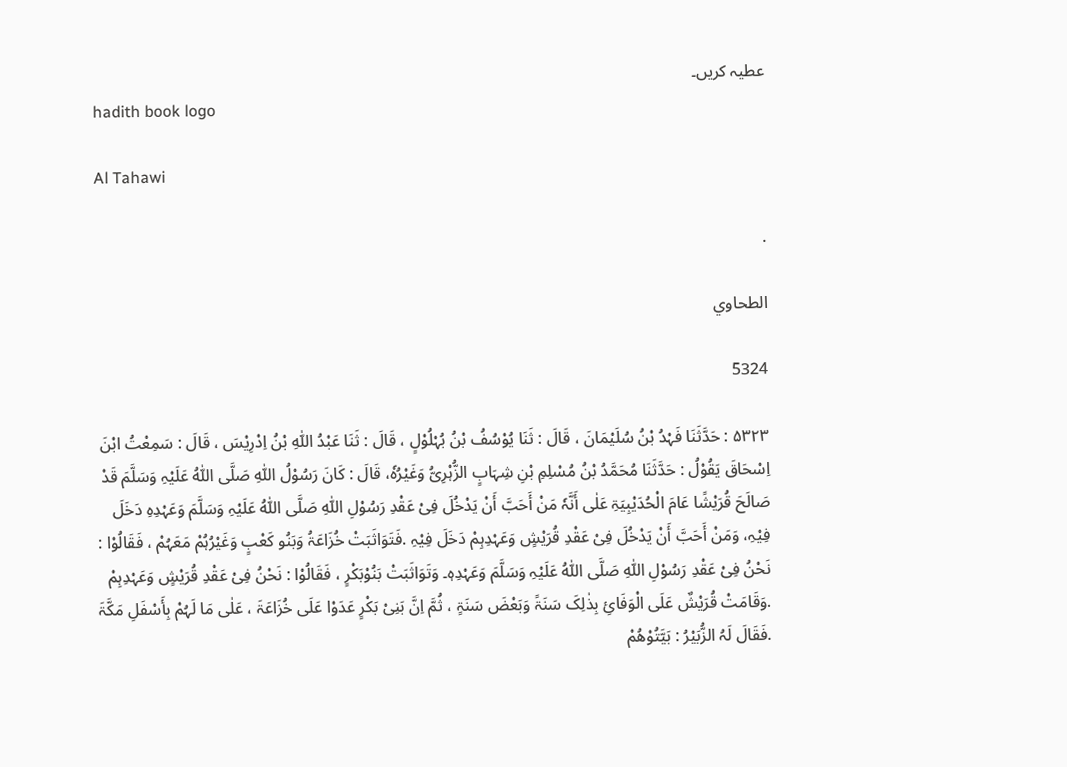عطیہ کریں۔
hadith book logo

Al Tahawi

.

الطحاوي

5324

۵۳۲۳ : حَدَّثَنَا فَہْدُ بْنُ سُلَیْمَانَ ، قَالَ : ثَنَا یُوْسُفُ بْنُ بُہْلُوْلٍ ، قَالَ : ثَنَا عَبْدُ اللّٰہِ بْنُ اِدْرِیْسَ ، قَالَ : سَمِعْتُ ابْنَ اِسْحَاقَ یَقُوْلُ : حَدَّثَنَا مُحَمَّدُ بْنُ مُسْلِمِ بْنِ شِہَابٍ الزُّہْرِیُّ وَغَیْرُہٗ، قَالَ : کَانَ رَسُوْلُ اللّٰہِ صَلَّی اللّٰہُ عَلَیْہِ وَسَلَّمَ قَدْ صَالَحَ قُرَیْشًا عَامَ الْحُدَیْبِیَۃِ عَلٰی أَنَّہٗ مَنْ أَحَبَّ أَنْ یَدْخُلَ فِیْ عَقْدِ رَسُوْلِ اللّٰہِ صَلَّی اللّٰہُ عَلَیْہِ وَسَلَّمَ وَعَہْدِہِ دَخَلَ فِیْہِ، وَمَنْ أَحَبَّ أَنْ یَدْخُلَ فِیْ عَقْدِ قُرَیْشٍ وَعَہْدِہِمْ دَخَلَ فِیْہِ .فَتَوَاثَبَتْ خُزَاعَۃُ وَبَنُو کَعْبٍ وَغَیْرُہُمْ مَعَہُمْ ، فَقَالُوْا : نَحْنُ فِیْ عَقْدِ رَسُوْلِ اللّٰہِ صَلَّی اللّٰہُ عَلَیْہِ وَسَلَّمَ وَعَہْدِہٖ۔ وَتَوَاثَبَتْ بَنُوْبَکْرٍ ، فَقَالُوْا : نَحْنُ فِیْ عَقْدِ قُرَیْشٍ وَعَہْدِہِمْ .وَقَامَتْ قُرَیْشٌ عَلَی الْوَفَائِ بِذٰلِکَ سَنَۃً وَبَعْضَ سَنَۃٍ ، ثُمَّ اِنَّ بَنِیْ بَکْرٍ عَدَوْا عَلَی خُزَاعَۃَ ، عَلٰی مَا لَہُمْ بِأَسْفَلِ مَکَّۃَ .فَقَالَ لَہُ الزُّبَیْرُ : بَیَّتُوْھُمْ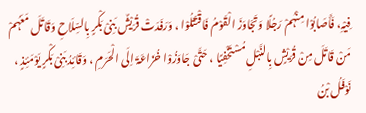فِیْہِ، فَأَصَابُوْا مِنْہُمْ رَجُلًا وَتَجَاوَزَ الْقَوْمُ فَاقْتَتَلُوْا ، وَرَفَدَتْ قُرَیْشٌ بَنِیْ بَکْرٍ بِالسِّلَاحِ وَقَاتَلَ مَعَہُمْ مَنْ قَاتَلَ مِنْ قُرَیْشٍ بِالنَّبْلِ مُسْتَخْفِیًا ، حَتَّیْ جَاوَزُوْا خُزَاعَۃَ اِلَی الْحَرَمِ ، وَقَائِدُ بَنِیْ بَکْرٍ یَوْمَئِذٍ ، نَوْفَلُ بْنُ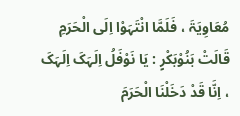مُعَاوِیَۃَ ، فَلَمَّا انْتَہَوْا اِلَی الْحَرَمِ قَالَتْ بَنُوْبَکْرٍ : یَا نَوْفَلُ اِلَہَکَ اِلَہَکَ ، اِنَّا قَدْ دَخَلْنَا الْحَرَمَ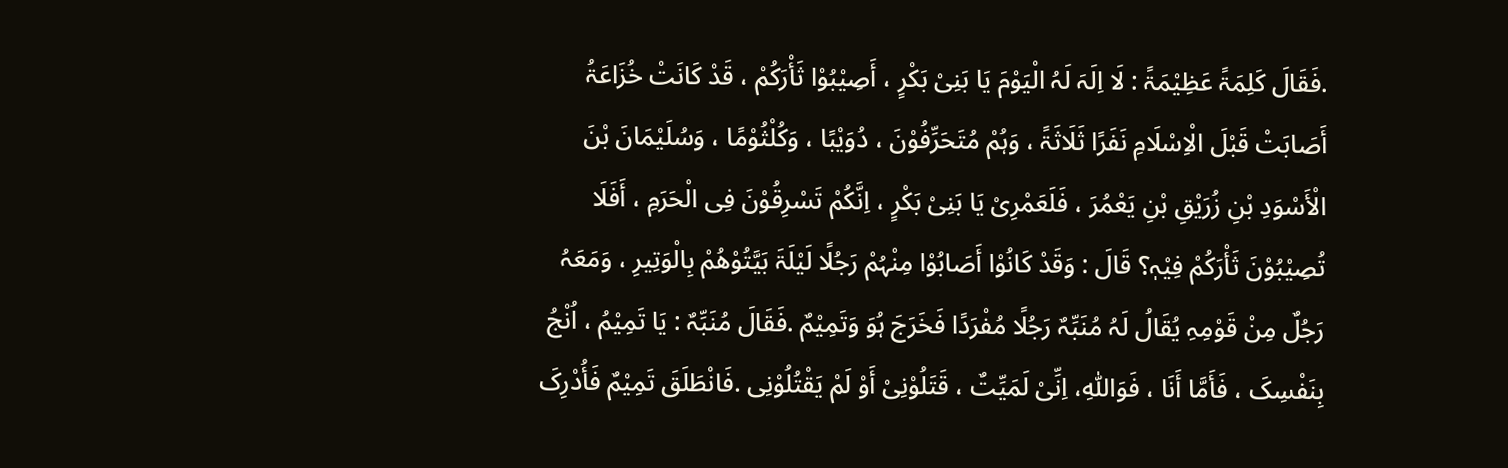.فَقَالَ کَلِمَۃً عَظِیْمَۃً : لَا اِلَہَ لَہُ الْیَوْمَ یَا بَنِیْ بَکْرٍ ، أَصِیْبُوْا ثَأْرَکُمْ ، قَدْ کَانَتْ خُزَاعَۃُ أَصَابَتْ قَبْلَ الْاِسْلَامِ نَفَرًا ثَلَاثَۃً ، وَہُمْ مُتَحَرِّفُوْنَ ، دُوَیْبًا ، وَکُلْثُوْمًا ، وَسُلَیْمَانَ بْنَ الْأَسْوَدِ بْنِ زُرَیْقِ بْنِ یَعْمُرَ ، فَلَعَمْرِیْ یَا بَنِیْ بَکْرٍ ، اِنَّکُمْ تَسْرِقُوْنَ فِی الْحَرَمِ ، أَفَلَا تُصِیْبُوْنَ ثَأْرَکُمْ فِیْہٖ؟ قَالَ : وَقَدْ کَانُوْا أَصَابُوْا مِنْہُمْ رَجُلًا لَیْلَۃَ بَیَّتُوْھُمْ بِالْوَتِیرِ ، وَمَعَہُ رَجُلٌ مِنْ قَوْمِہِ یُقَالُ لَہُ مُنَبِّہٌ رَجُلًا مُفْرَدًا فَخَرَجَ ہُوَ وَتَمِیْمٌ .فَقَالَ مُنَبِّہٌ : یَا تَمِیْمُ ، اُنْجُ بِنَفْسِکَ ، فَأَمَّا أَنَا ، فَوَاللّٰہِ، اِنِّیْ لَمَیِّتٌ ، قَتَلُوْنِیْ أَوْ لَمْ یَقْتُلُوْنِی .فَانْطَلَقَ تَمِیْمٌ فَأُدْرِکَ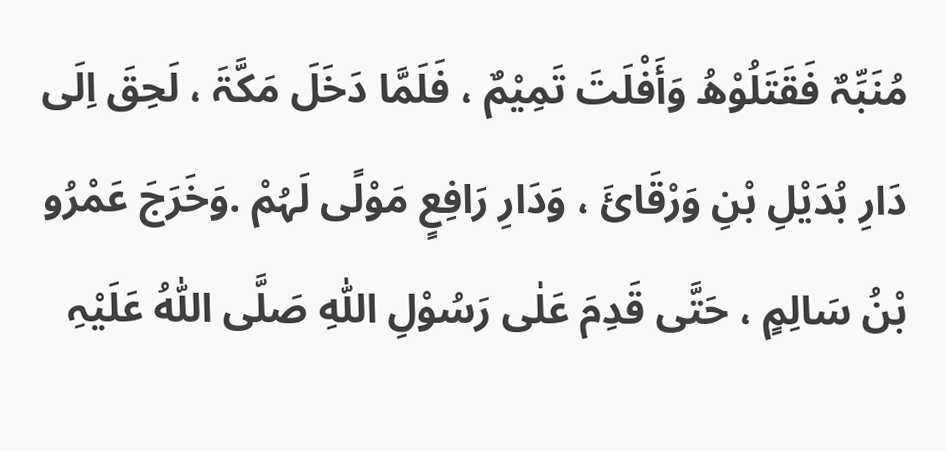مُنَبِّہٌ فَقَتَلُوْھُ وَأَفْلَتَ تَمِیْمٌ ، فَلَمَّا دَخَلَ مَکَّۃَ ، لَحِقَ اِلَی دَارِ بُدَیْلِ بْنِ وَرْقَائَ ، وَدَارِ رَافِعٍ مَوْلًی لَہُمْ .وَخَرَجَ عَمْرُو بْنُ سَالِمٍ ، حَتَّی قَدِمَ عَلٰی رَسُوْلِ اللّٰہِ صَلَّی اللّٰہُ عَلَیْہِ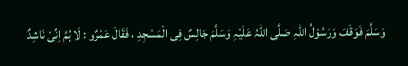وَسَلَّمَ فَوَقَفَ وَرَسُوْلُ اللّٰہِ صَلَّی اللّٰہُ عَلَیْہِ وَسَلَّمَ جَالِسٌ فِی الْمَسْجِدِ ، فَقَالَ عَمْرٌو : لَا ہُمَّ اِنِّیْ نَاشِدٌ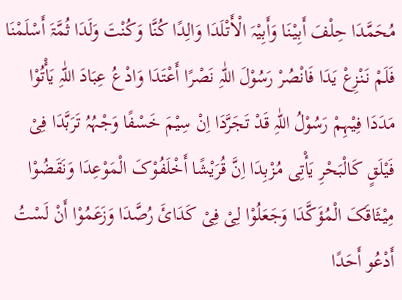مُحَمَّدَا حِلْفَ أَبِیْنَا وَأَبِیْہَ الْأَتْلَدَا وَالِدًا کُنَّا وَکُنْتَ وَلَدَا ثُمَّۃَ أَسْلَمْنَا فَلَمْ نَنْزِعْ یَدَا فَانْصُرْ رَسُوْلَ اللّٰہِ نَصْرًا أَعْتَدَا وَادْعُ عِبَادَ اللّٰہِ یَأْتُوْا مَدَدَا فِیْہِمْ رَسُوْلُ اللّٰہِ قَدْ تَجَرَّدَا اِنْ سِیْمَ خَسْفًا وَجْہُہُ تَرَبَّدَا فِیْ فَیْلَقٍ کَالْبَحْرِ یَأْتِی مُزْبِدَا اِنَّ قُرَیْشًا أَخْلَفُوْکَ الْمَوْعِدَا وَنَقَضُوْا مِیْثَاقَکَ الْمُؤَکَّدَا وَجَعَلُوْا لِیْ فِیْ کَدَائَ رُصَّدَا وَزَعَمُوْا أَنْ لَسْتُ أَدْعُو أَحَدًا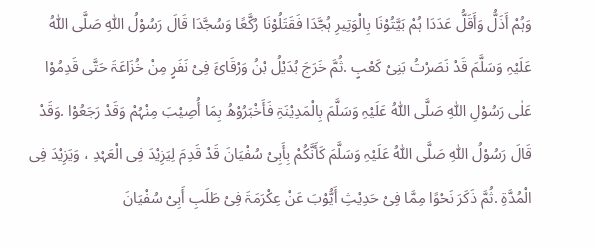وَہُمْ أَذَلُّ وَأَقَلُّ عَدَدَا ہُمْ بَیَّتُوْنَا بِالْوَتِیرِ ہُجَّدَا فَقَتَلُوْنَا رُکَّعًا وَسُجَّدَا قَالَ رَسُوْلُ اللّٰہِ صَلَّی اللّٰہُ عَلَیْہِ وَسَلَّمَ قَدْ نَصَرْتُ بَنِیْ کَعْبٍ .ثُمَّ خَرَجَ بُدَیْلُ بْنُ وَرْقَائَ فِیْ نَفَرٍ مِنْ خُزَاعَۃَ حَتَّی قَدِمُوْا عَلٰی رَسُوْلِ اللّٰہِ صَلَّی اللّٰہُ عَلَیْہِ وَسَلَّمَ بِالْمَدِیْنَۃِ فَأَخْبَرُوْھُ بِمَا أُصِیْبَ مِنْہُمْ وَقَدْ رَجَعُوْا .وَقَدْ قَالَ رَسُوْلُ اللّٰہِ صَلَّی اللّٰہُ عَلَیْہِ وَسَلَّمَ کَأَنَّکُمْ بِأَبِیْ سُفْیَانَ قَدْ قَدِمَ لِیَزِیْدَ فِی الْعَہْدِ ، وَیَزِیْدَ فِی الْمُدَّۃِ .ثُمَّ ذَکَرَ نَحْوًا مِمَّا فِیْ حَدِیْثِ أَیُّوْبَ عَنْ عِکْرَمَۃَ فِیْ طَلَبِ أَبِیْ سُفْیَانَ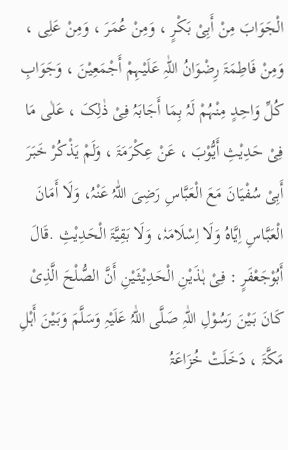الْجَوَابَ مِنْ أَبِیْ بَکْرٍ ، وَمِنْ عُمَرَ ، وَمِنْ عَلِی ، وَمِنْ فَاطِمَۃَ رِضْوَانُ اللّٰہِ عَلَیْہِمْ أَجْمَعِیْنَ ، وَجَوَابِ کُلِّ وَاحِدٍ مِنْہُمْ لَہُ بِمَا أَجَابَہُ فِیْ ذٰلِکَ ، عَلٰی مَا فِیْ حَدِیْثِ أَیُّوْبَ ، عَنْ عِکْرَمَۃَ ، وَلَمْ یَذْکُرْ خَبَرَ أَبِیْ سُفْیَانَ مَعَ الْعَبَّاسِ رَضِیَ اللّٰہُ عَنْہُ، وَلَا أَمَانَ الْعَبَّاسِ اِیَّاہُ وَلَا اِسْلَامَہٗ، وَلَا بَقِیَّۃَ الْحَدِیْثِ .قَالَ أَبُوْجَعْفَرٍ : فِیْ ہٰذَیْنِ الْحَدِیْثَیْنِ أَنَّ الصُّلْحَ الَّذِیْ کَانَ بَیْنَ رَسُوْلِ اللّٰہِ صَلَّی اللّٰہُ عَلَیْہِ وَسَلَّمَ وَبَیْنَ أَہْلِ مَکَّۃَ ، دَخَلَتْ خُزَاعَۃُ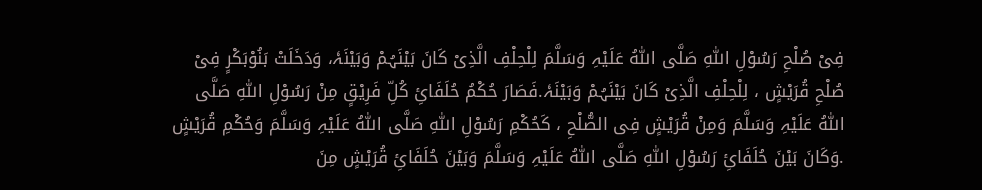فِیْ صُلْحِ رَسُوْلِ اللّٰہِ صَلَّی اللّٰہُ عَلَیْہِ وَسَلَّمَ لِلْحِلْفِ الَّذِیْ کَانَ بَیْنَہُمْ وَبَیْنَہٗ، وَدَخَلَتْ بَنُوْبَکْرٍ فِیْ صُلْحِ قُرَیْشٍ ، لِلْحِلْفِ الَّذِیْ کَانَ بَیْنَہُمْ وَبَیْنَہٗ.فَصَارَ حُکْمُ حُلَفَائِ کُلِّ فَرِیْقٍ مِنْ رَسُوْلِ اللّٰہِ صَلَّی اللّٰہُ عَلَیْہِ وَسَلَّمَ وَمِنْ قُرَیْشٍ فِی الصُّلْحِ ، کَحُکْمِ رَسُوْلِ اللّٰہِ صَلَّی اللّٰہُ عَلَیْہِ وَسَلَّمَ وَحُکْمِ قُرَیْشٍ .وَکَانَ بَیْنَ حُلَفَائِ رَسُوْلِ اللّٰہِ صَلَّی اللّٰہُ عَلَیْہِ وَسَلَّمَ وَبَیْنَ حُلَفَائِ قُرَیْشٍ مِنَ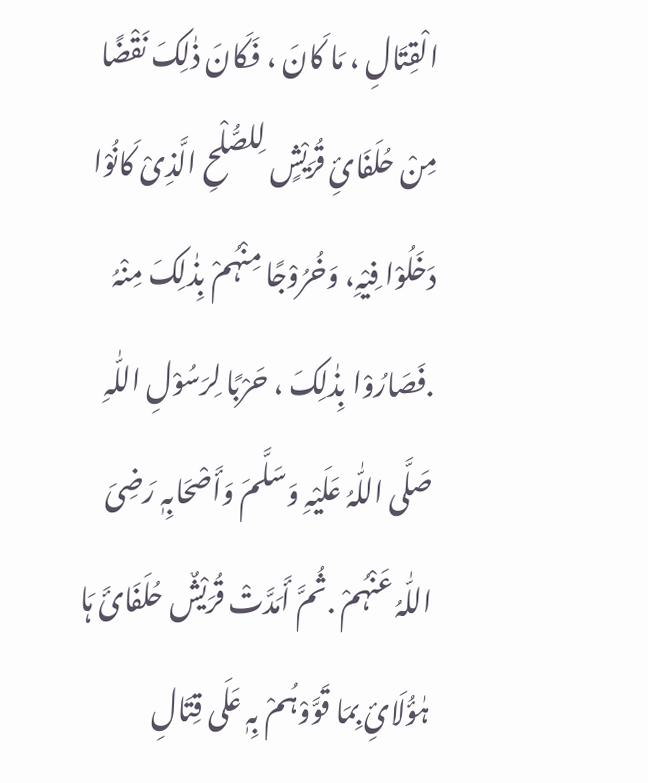الْقِتَالِ ، مَا کَانَ ، فَکَانَ ذٰلِکَ نَقْضًا مِنْ حُلَفَائِ قُرَیْشٍ لِلصُّلْحِ الَّذِیْ کَانُوْا دَخَلُوْا فِیْہِ، وَخُرُوْجًا مِنْہُمْ بِذٰلِکَ مِنْہُ .فَصَارُوْا بِذٰلِکَ ، حَرْبًا لِرَسُوْلِ اللّٰہِ صَلَّی اللّٰہُ عَلَیْہِ وَسَلَّمَ وَأَصْحَابِہٖ رَضِیَ اللّٰہُ عَنْہُمْ .ثُمَّ أَمَدَّتْ قُرَیْشٌ حُلَفَائَ ہَا ہٰؤُلَائِ بِمَا قَوَّوْہُمْ بِہٖ عَلَی قِتَالِ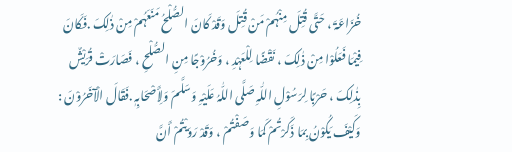خُزَاعَۃَ ، حَتَّی قُتِلَ مِنْہُمْ مَنْ قُتِلَ وَقَدْ کَانَ الصُّلْحُ مَنَعَہُمْ مِنْ ذٰلِکَ .فَکَانَ فِیْمَا فَعَلُوْا مِنْ ذٰلِکَ ، نَقْضًا لِلْعَہْدِ ، وَخُرُوْجًا مِنِ الصُّلْحِ ، فَصَارَتْ قُرَیْشٌ بِذٰلِکَ ، حَرْبًا لِرَسُوْلِ اللّٰہِ صَلَّی اللّٰہُ عَلَیْہِ وَسَلَّمَ وَلِأَصْحَابِہٖ .فَقَالَ الْآخَرُوْنَ : وَکَیْفَ یَکُوْنُ بِمَا ذَکَرْتُمْ کَمَا وَصَفْتُمْ ، وَقَدْ رَوَیْتُمْ أَنَّ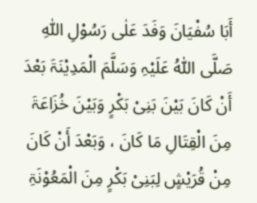أَبَا سُفْیَانَ وَفَدَ عَلٰی رَسُوْلِ اللّٰہِ صَلَّی اللّٰہُ عَلَیْہِ وَسَلَّمَ الْمَدِیْنَۃَ بَعْدَ أَنْ کَانَ بَیْنَ بَنِیْ بَکْرٍ وَبَیْنَ خُزَاعَۃَ مِنَ الْقِتَالِ مَا کَانَ ، وَبَعْدَ أَنْ کَانَ مِنْ قُرَیْشٍ لِبَنِیْ بَکْرٍ مِنَ الْمَعُوْنَۃِ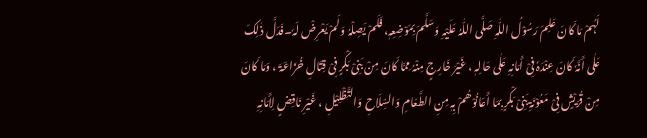لَہُمْ مَا کَانَ عَلِمَ رَسُوْلُ اللّٰہِ صَلَّی اللّٰہُ عَلَیْہِ وَسَلَّمَ بِمَوْضِعِہٖ، فَلَمْ یَصِلْہُ وَلَمْ یَعْرِضْ لَہٗ۔فَدَلَّ ذٰلِکَ عَلٰی أَنَّہٗ کَانَ عِنْدَہٗ فِیْ أَمَانِہِ عَلٰی حَالِہٖ ، غَیْرَ خَارِجٍ مِنْہُ مِمَّا کَانَ مِنْ بَنِیْ بَکْرٍ فِیْ قِتَالِ خُزَاعَۃَ ، وَمَا کَانَ مِنْ قُرَیْشٍ فِیْ مَعُوْنَۃِ بَنِیْ بَکْرٍ بِمَا أَعَانُوْھُمْ بِہٖ مِنِ الطَّعَامِ وَالسِّلَاحِ وَالتَّظْلِیْلِ ، غَیْرِ نَاقِضٍ لِأَمَانِہِ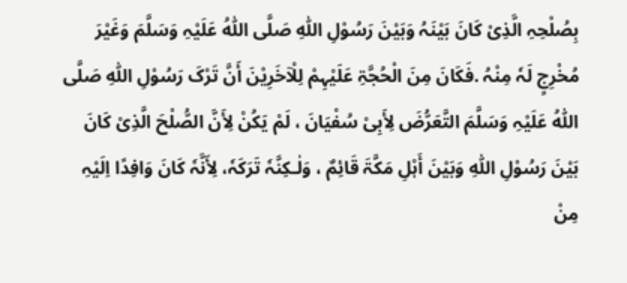بِصُلْحِہِ الَّذِیْ کَانَ بَیْنَہُ وَبَیْنَ رَسُوْلِ اللّٰہِ صَلَّی اللّٰہُ عَلَیْہِ وَسَلَّمَ وَغَیْرَ مُخْرِجٍ لَہٗ مِنْہُ .فَکَانَ مِنَ الْحُجَّۃِ عَلَیْہِمْ لِلْآخَرِیْنَ أَنَّ تَرْکَ رَسُوْلِ اللّٰہِ صَلَّی اللّٰہُ عَلَیْہِ وَسَلَّمَ التَّعَرُّضَ لِأَبِیْ سُفْیَانَ ، لَمْ یَکُنْ لِأَنَّ الصُّلْحَ الَّذِیْ کَانَ بَیْنَ رَسُوْلِ اللّٰہِ وَبَیْنَ أَہْلِ مَکَّۃَ قَائِمٌ ، وَلٰـکِنَّہٗ تَرَکَہٗ، لِأَنَّہٗ کَانَ وَافِدًا اِلَیْہِ مِنْ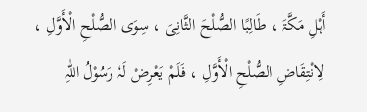أَہْلِ مَکَّۃَ ، طَالِبًا الصُّلْحَ الثَّانِیَ ، سِوَی الصُّلْحِ الْأَوَّلِ ، لِانْتِقَاضِ الصُّلْحِ الْأَوَّلِ ، فَلَمْ یَعْرِضْ لَہٗ رَسُوْلُ اللّٰہِ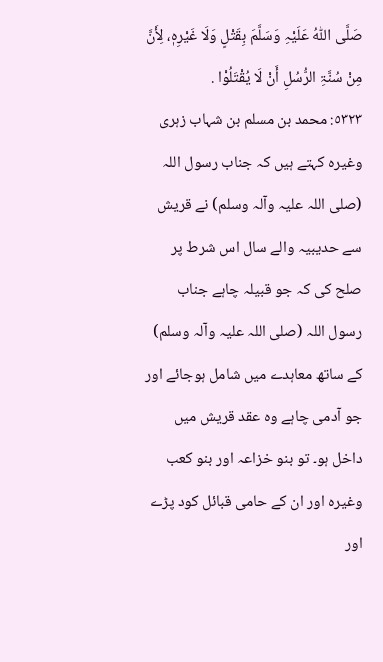صَلَّی اللّٰہُ عَلَیْہِ وَسَلَّمَ بِقَتْلٍ وَلَا غَیْرِہٖ، لِأَنَّ مِنْ سُنَّۃِ الرُّسُلِ أَنْ لَا یُقْتَلُوْا .
٥٣٢٣: محمد بن مسلم بن شہاب زہری وغیرہ کہتے ہیں کہ جناب رسول اللہ (صلی اللہ علیہ وآلہ وسلم) نے قریش سے حدیبیہ والے سال اس شرط پر صلح کی کہ جو قبیلہ چاہے جناب رسول اللہ (صلی اللہ علیہ وآلہ وسلم) کے ساتھ معاہدے میں شامل ہوجائے اور جو آدمی چاہے وہ عقد قریش میں داخل ہو۔ تو بنو خزاعہ اور بنو کعب وغیرہ اور ان کے حامی قبائل کود پڑے اور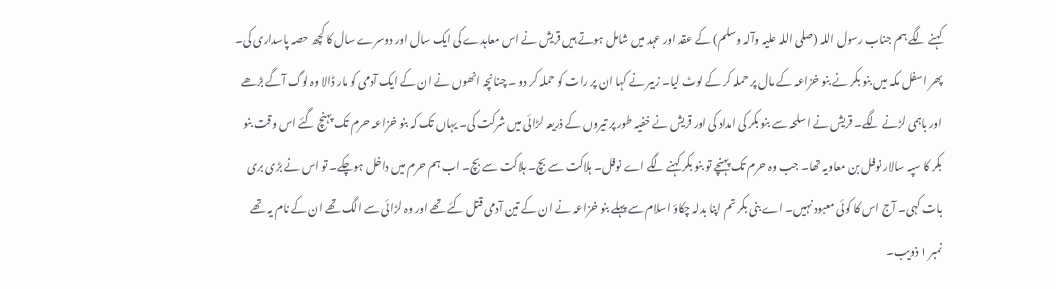کہنے لگے ہم جناب رسول اللہ (صلی اللہ علیہ وآلہ وسلم) کے عقد اور عہد میں شامل ہوتے ہیں قریش نے اس معاہدے کی ایک سال اور دوسرے سال کا کچھ حصہ پاسداری کی۔ پھر اسفل مکہ میں بنو بکر نے بنو خزاعہ کے مال پر حملہ کر کے لوٹ لیا۔ زبیر نے کہا ان پر رات کو حملہ کر دو ۔ چنانچہ انھوں نے ان کے ایک آدمی کو مار ڈالا وہ لوگ آگے بڑھے اور باہمی لڑنے لگے۔ قریش نے اسلحہ سے بنو بکر کی امداد کی اور قریش نے خفیہ طور پر تیروں کے ذریعہ لڑائی میں شرکت کی۔ یہاں تک کہ بنو خزاعہ حرم تک پہنچ گئے اس وقت بنو بکر کا سپہ سالار نوفل بن معاویہ تھا۔ جب وہ حرم تک پہنچے تو بنو بکر کہنے لگے اے نوفل۔ ہلاکت سے بچ۔ ہلاکت سے بچ۔ اب ہم حرم میں داخل ہوچکے۔ تو اس نے بڑی بری بات کہی۔ آج اس کا کوئی معبود نہیں۔ اے بنی بکر تم اپنا بدلہ چکاؤ اسلام سے پہلے بنو خزاعہ نے ان کے تین آدمی قتل کئے تھے اور وہ لڑائی سے الگ تھے ان کے نام یہ تھے
نمبر ١ ذویب۔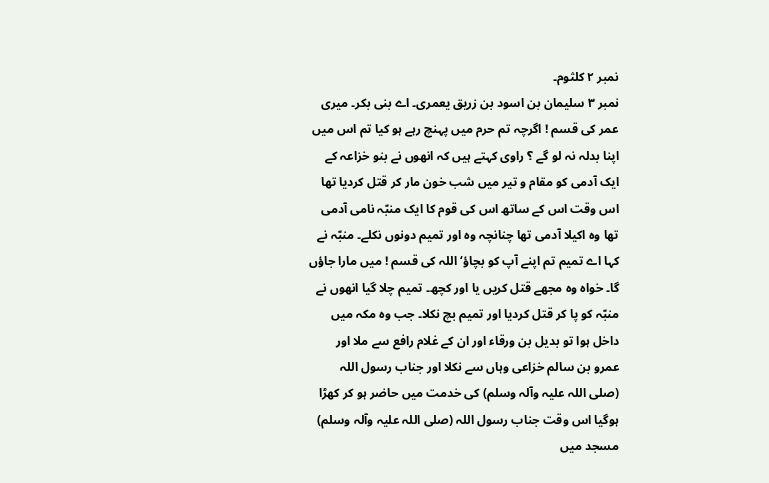نمبر ٢ کلثوم۔
نمبر ٣ سلیمان بن اسود بن زریق یعمری۔ اے بنی بکر۔ میری عمر کی قسم ! اگرچہ تم حرم میں پہنچ رہے ہو کیا تم اس میں اپنا بدلہ نہ لو گے ؟ راوی کہتے ہیں کہ انھوں نے بنو خزاعہ کے ایک آدمی کو مقام و تیر میں شب خون مار کر قتل کردیا تھا اس وقت اس کے ساتھ اس کی قوم کا ایک منبّہ نامی آدمی تھا وہ اکیلا آدمی تھا چنانچہ وہ اور تمیم دونوں نکلے۔ منبّہ نے کہا اے تمیم تم اپنے آپ کو بچاؤ‘ اللہ کی قسم ! میں مارا جاؤں گا۔ خواہ وہ مجھے قتل کریں یا اور کچھ۔ تمیم چلا گیا انھوں نے منبّہ کو پا کر قتل کردیا اور تمیم بچ نکلا۔ جب وہ مکہ میں داخل ہوا تو بدیل بن ورقاء اور ان کے غلام رافع سے ملا اور عمرو بن سالم خزاعی وہاں سے نکلا اور جناب رسول اللہ (صلی اللہ علیہ وآلہ وسلم) کی خدمت میں حاضر ہو کر کھڑا ہوگیا اس وقت جناب رسول اللہ (صلی اللہ علیہ وآلہ وسلم) مسجد میں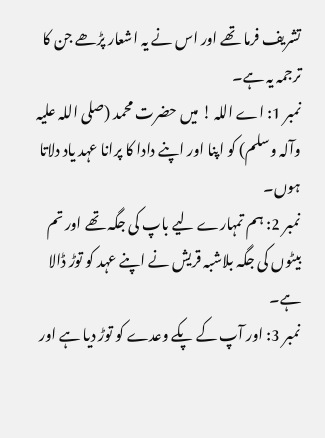تشریف فرما تھے اور اس نے یہ اشعار پڑھے جن کا ترجمہ یہ ہے۔
نمبر 1: اے اللہ ! میں حضرت محمد (صلی اللہ علیہ وآلہ وسلم) کو اپنا اور اپنے دادا کا پرانا عہد یاد دلاتا ہوں۔
نمبر 2: ہم تمہارے لیے باپ کی جگہ تھے اور تم بیٹوں کی جگہ بلاشبہ قریش نے اپنے عہد کو توڑ ڈالا ہے۔
نمبر 3: اور آپ کے پکے وعدے کو توڑ دیا ہے اور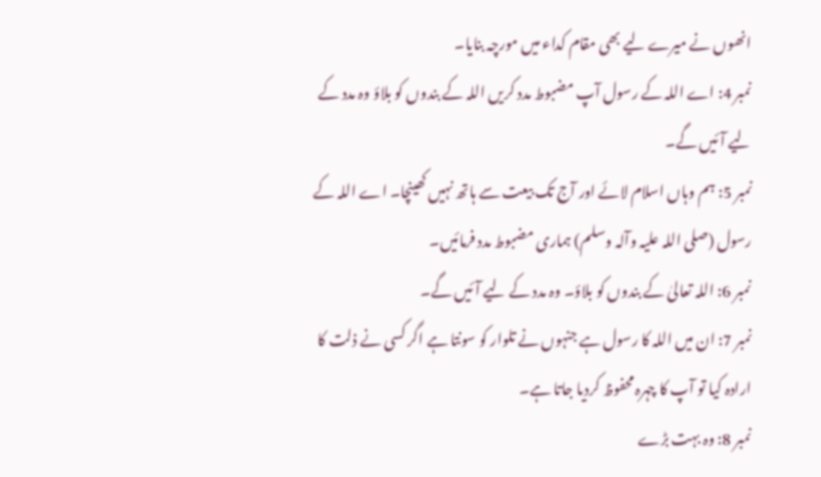انھوں نے میرے لیے بھی مقام کداء میں مورچہ بنایا۔
نمبر 4: اے اللہ کے رسول آپ مضبوط مدد کریں اللہ کے بندوں کو بلاؤ وہ مدد کے لیے آئیں گے۔
نمبر 5: ہم وہاں اسلام لائے اور آج تک بیعت سے ہاتھ نہیں کھینچا۔ اے اللہ کے رسول (صلی اللہ علیہ وآلہ وسلم) ہماری مضبوط مدد فرمائیں۔
نمبر 6: اللہ تعالیٰ کے بندوں کو بلاؤ۔ وہ مدد کے لیے آئیں گے۔
نمبر 7: ان میں اللہ کا رسول ہے جنہوں نے تلوار کو سونتا ہے اگر کسی نے ذلت کا ارادہ کیا تو آپ کا چہرہ محفوظ کردیا جاتا ہے۔
نمبر 8: وہ بہت بڑے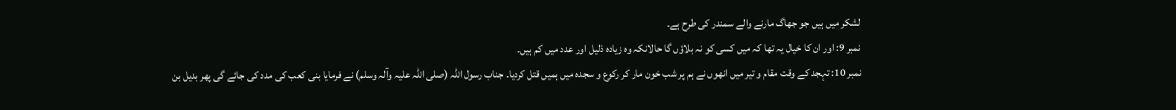لشکر میں ہیں جو جھاگ مارنے والے سمندر کی طرح ہے۔
نمبر 9: اور ان کا خیال یہ تھا کہ میں کسی کو نہ بلاؤں گا حالانکہ وہ زیادہ ذلیل اور عدد میں کم ہیں۔
نمبر 10: تہجد کے وقت مقام و تیر میں انھوں نے ہم پر شب خون مار کر رکوع و سجدہ میں ہمیں قتل کردیا۔ جناب رسول اللہ (صلی اللہ علیہ وآلہ وسلم) نے فرمایا بنی کعب کی مدد کی جائے گی پھر بدیل بن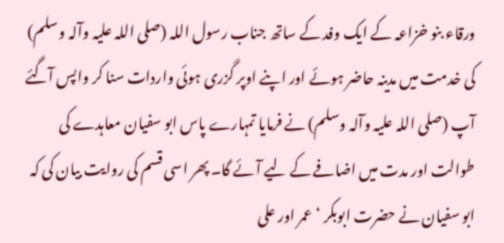ورقاء بنو خزاعہ کے ایک وفد کے ساتھ جناب رسول اللہ (صلی اللہ علیہ وآلہ وسلم) کی خدمت میں مدینہ حاضر ہوئے اور اپنے اوپر گزری ہوئی واردات سنا کر واپس آگئے آپ (صلی اللہ علیہ وآلہ وسلم) نے فرمایا تمہارے پاس ابو سفیان معاہدے کی طوالت اور مدت میں اضافے کے لیے آئے گا۔ پھر اسی قسم کی روایت بیان کی کہ ابو سفیان نے حضرت ابوبکر ‘ عمر اور علی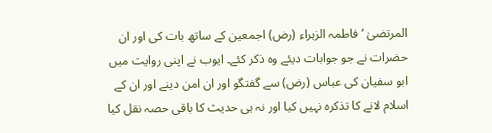المرتضیٰ ‘ فاطمہ الزہراء (رض) اجمعین کے ساتھ بات کی اور ان حضرات نے جو جوابات دیئے وہ ذکر کئے۔ ایوب نے اپنی روایت میں ابو سفیان کی عباس (رض) سے گفتگو اور ان امن دینے اور ان کے اسلام لانے کا تذکرہ نہیں کیا اور نہ ہی حدیث کا باقی حصہ نقل کیا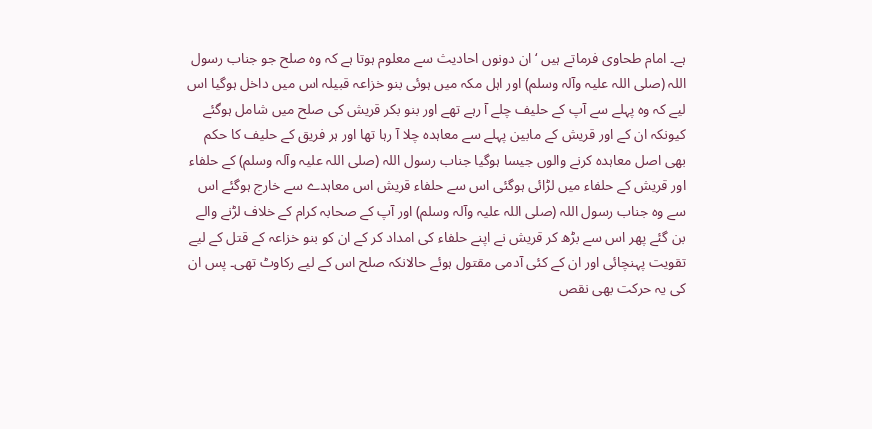ہے۔ امام طحاوی فرماتے ہیں ‘ ان دونوں احادیث سے معلوم ہوتا ہے کہ وہ صلح جو جناب رسول اللہ (صلی اللہ علیہ وآلہ وسلم) اور اہل مکہ میں ہوئی بنو خزاعہ قبیلہ اس میں داخل ہوگیا اس لیے کہ وہ پہلے سے آپ کے حلیف چلے آ رہے تھے اور بنو بکر قریش کی صلح میں شامل ہوگئے کیونکہ ان کے اور قریش کے مابین پہلے سے معاہدہ چلا آ رہا تھا اور ہر فریق کے حلیف کا حکم بھی اصل معاہدہ کرنے والوں جیسا ہوگیا جناب رسول اللہ (صلی اللہ علیہ وآلہ وسلم) کے حلفاء اور قریش کے حلفاء میں لڑائی ہوگئی اس سے حلفاء قریش اس معاہدے سے خارج ہوگئے اس سے وہ جناب رسول اللہ (صلی اللہ علیہ وآلہ وسلم) اور آپ کے صحابہ کرام کے خلاف لڑنے والے بن گئے پھر اس سے بڑھ کر قریش نے اپنے حلفاء کی امداد کر کے ان کو بنو خزاعہ کے قتل کے لیے تقویت پہنچائی اور ان کے کئی آدمی مقتول ہوئے حالانکہ صلح اس کے لیے رکاوٹ تھی۔ پس ان کی یہ حرکت بھی نقص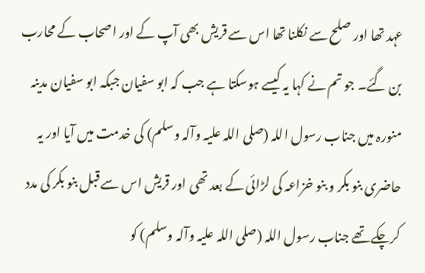عہد تھا اور صلح سے نکلنا تھا اس سے قریش بھی آپ کے اور اصحاب کے محارب بن گئے۔ جو تم نے کہا یہ کیسے ہوسکتا ہے جب کہ ابو سفیان جبکہ ابو سفیان مدینہ منورہ میں جناب رسول اللہ (صلی اللہ علیہ وآلہ وسلم) کی خدمت میں آیا اور یہ حاضری بنو بکر و بنو خزاعہ کی لڑائی کے بعد تھی اور قریش اس سے قبل بنو بکر کی مدد کرچکے تھے جناب رسول اللہ (صلی اللہ علیہ وآلہ وسلم) کو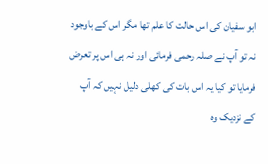ابو سفیان کی اس حالت کا علم تھا مگر اس کے باوجود نہ تو آپ نے صلہ رحمی فرمائی اور نہ ہی اس پر تعرض فرمایا تو کیا یہ اس بات کی کھلی دلیل نہیں کہ آپ کے نزدیک وہ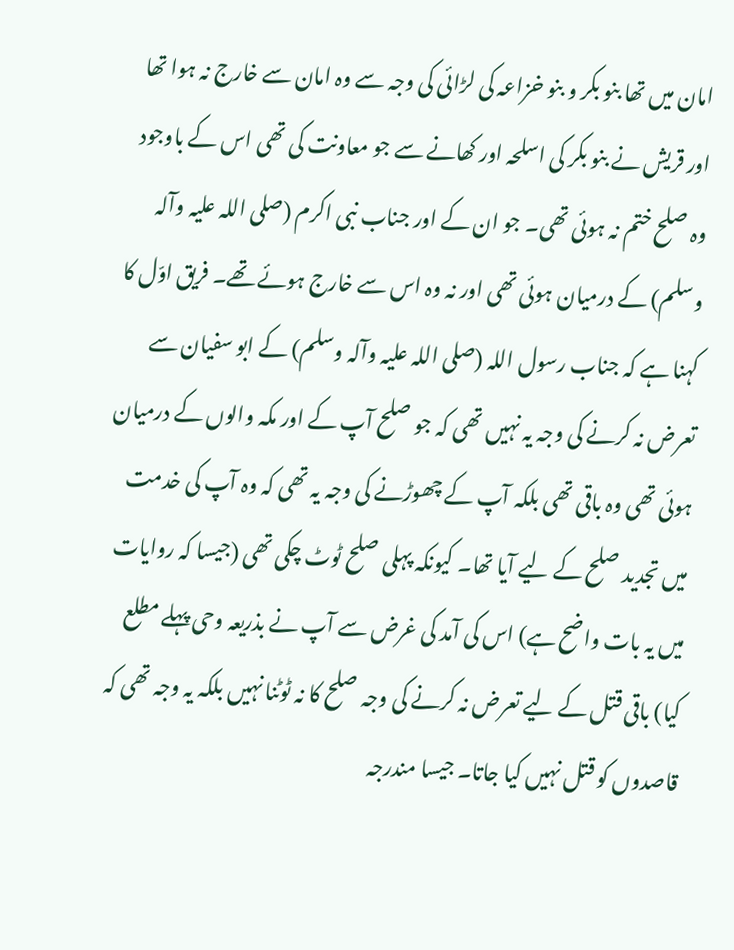امان میں تھا بنو بکر و بنو خزاعہ کی لڑائی کی وجہ سے وہ امان سے خارج نہ ہوا تھا اور قریش نے بنو بکر کی اسلحہ اور کھانے سے جو معاونت کی تھی اس کے باوجود وہ صلح ختم نہ ہوئی تھی۔ جو ان کے اور جناب نبی اکرم (صلی اللہ علیہ وآلہ وسلم) کے درمیان ہوئی تھی اور نہ وہ اس سے خارج ہوئے تھے۔ فریق اوّل کا کہنا ہے کہ جناب رسول اللہ (صلی اللہ علیہ وآلہ وسلم) کے ابو سفیان سے تعرض نہ کرنے کی وجہ یہ نہیں تھی کہ جو صلح آپ کے اور مکہ والوں کے درمیان ہوئی تھی وہ باقی تھی بلکہ آپ کے چھوڑنے کی وجہ یہ تھی کہ وہ آپ کی خدمت میں تجدید صلح کے لیے آیا تھا۔ کیونکہ پہلی صلح ٹوٹ چکی تھی (جیسا کہ روایات میں یہ بات واضح ہے) اس کی آمد کی غرض سے آپ نے بذریعہ وحی پہلے مطلع کیا) باقی قتل کے لیے تعرض نہ کرنے کی وجہ صلح کا نہ ٹوٹنا نہیں بلکہ یہ وجہ تھی کہ قاصدوں کو قتل نہیں کیا جاتا۔ جیسا مندرجہ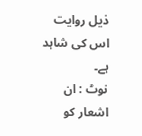ذیل روایت اس کی شاہد ہے۔
نوٹ : ان اشعار کو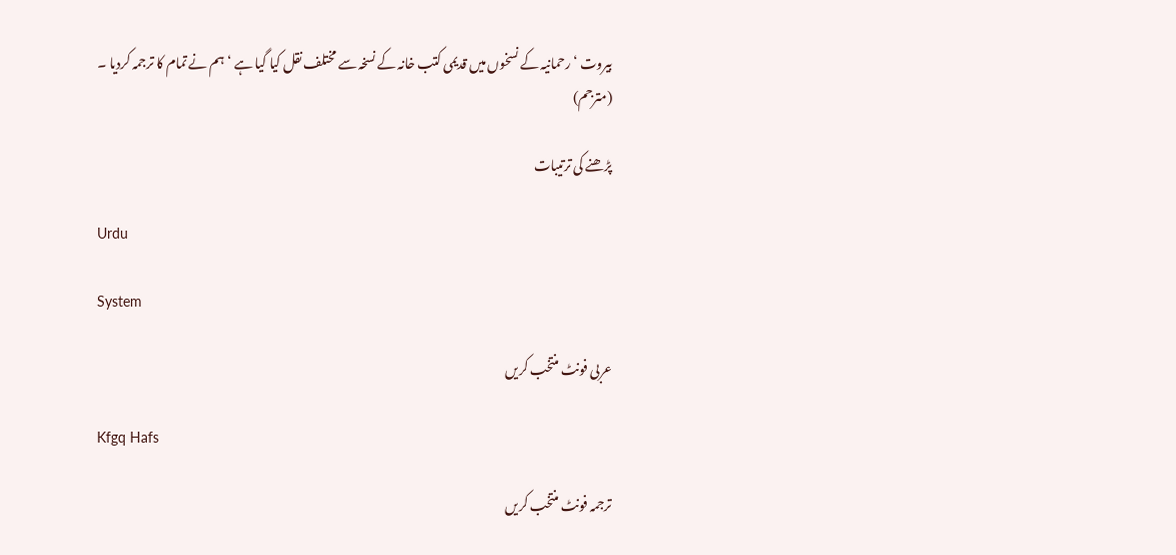بیروت ‘ رحمانیہ کے نسخوں میں قدیمی کتب خانہ کے نسخہ سے مختلف نقل کیا گیا ہے ‘ ہم نے تمام کا ترجمہ کردیا ۔
(مترجم)

پڑھنے کی ترتیبات

Urdu

System

عربی فونٹ منتخب کریں

Kfgq Hafs

ترجمہ فونٹ منتخب کریں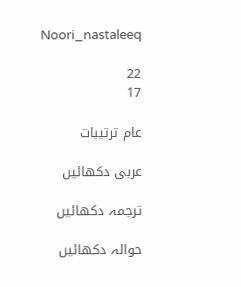Noori_nastaleeq

22
17

عام ترتیبات

عربی دکھائیں

ترجمہ دکھائیں

حوالہ دکھائیں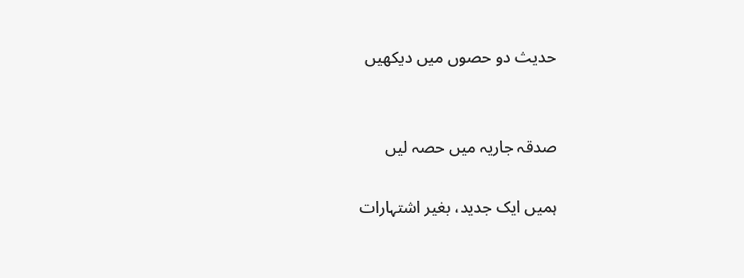حدیث دو حصوں میں دیکھیں


صدقہ جاریہ میں حصہ لیں

ہمیں ایک جدید، بغیر اشتہارات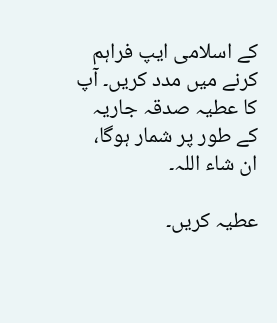کے اسلامی ایپ فراہم کرنے میں مدد کریں۔ آپ کا عطیہ صدقہ جاریہ کے طور پر شمار ہوگا، ان شاء اللہ۔

عطیہ کریں۔